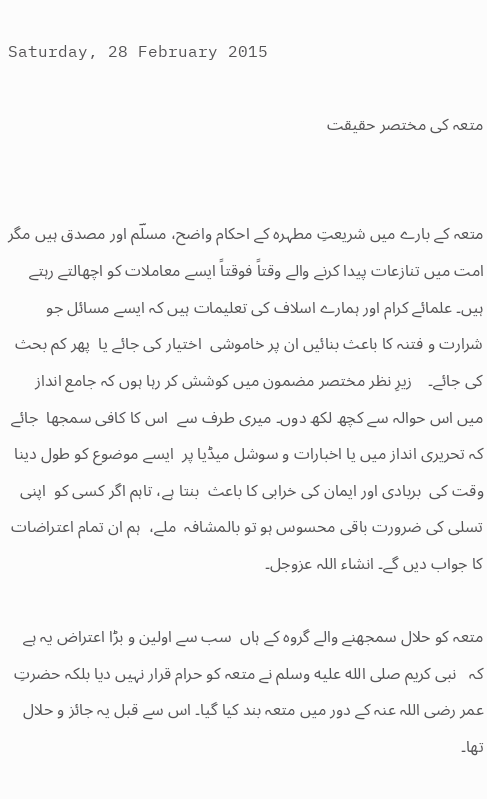Saturday, 28 February 2015

متعہ کی مختصر حقیقت


متعہ کے بارے میں شریعتِ مطہرہ کے احکام واضح، مسلؔم اور مصدق ہیں مگر  امت میں تنازعات پیدا کرنے والے وقتاً فوقتاً ایسے معاملات کو اچھالتے رہتے ہیں۔ علمائے کرام اور ہمارے اسلاف کی تعلیمات ہیں کہ ایسے مسائل جو  شرارت و فتنہ کا باعث بنائیں ان پر خاموشی  اختیار کی جائے یا  پھر کم بحث کی جائے۔    زیرِ نظر مختصر مضمون میں کوشش کر رہا ہوں کہ جامع انداز میں اس حوالہ سے کچھ لکھ دوں۔ میری طرف سے  اس کا کافی سمجھا  جائے کہ تحریری انداز میں یا اخبارات و سوشل میڈیا پر  ایسے موضوع کو طول دینا وقت کی  بربادی اور ایمان کی خرابی کا باعث  بنتا ہے، تاہم اگر کسی کو  اپنی تسلی کی ضرورت باقی محسوس ہو تو بالمشافہ  ملے،  ہم ان تمام اعتراضات کا جواب دیں گے۔ انشاء اللہ عزوجل۔

متعہ کو حلال سمجھنے والے گروہ کے ہاں  سب سے اولین و بڑا اعتراض یہ ہے کہ   نبی کریم صلى الله عليه وسلم نے متعہ کو حرام قرار نہیں دیا بلکہ حضرتِ عمر رضی اللہ عنہ کے دور میں متعہ بند کیا گیا۔ اس سے قبل یہ جائز و حلال تھا۔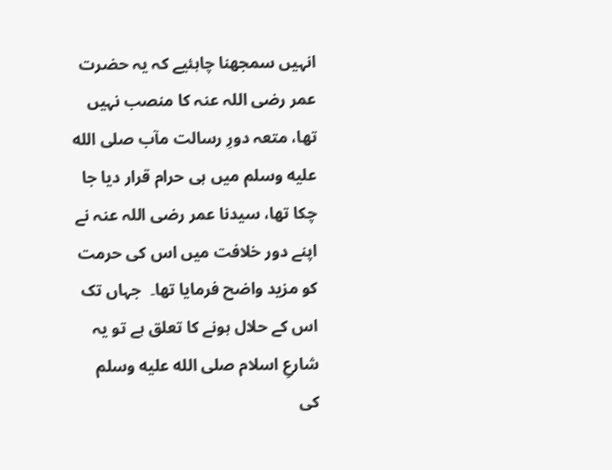انہیں سمجھنا چاہئیے کہ یہ حضرت عمر رضی اللہ عنہ کا منصب نہیں تھا، متعہ دورِ رسالت مآب صلى الله عليه وسلم میں ہی حرام قرار دیا جا چکا تھا، سیدنا عمر رضی اللہ عنہ نے  اپنے دور خلافت میں اس کی حرمت کو مزید واضح فرمایا تھا۔  جہاں تک اس کے حلال ہونے کا تعلق ہے تو یہ  شارعِ اسلام صلى الله عليه وسلم کی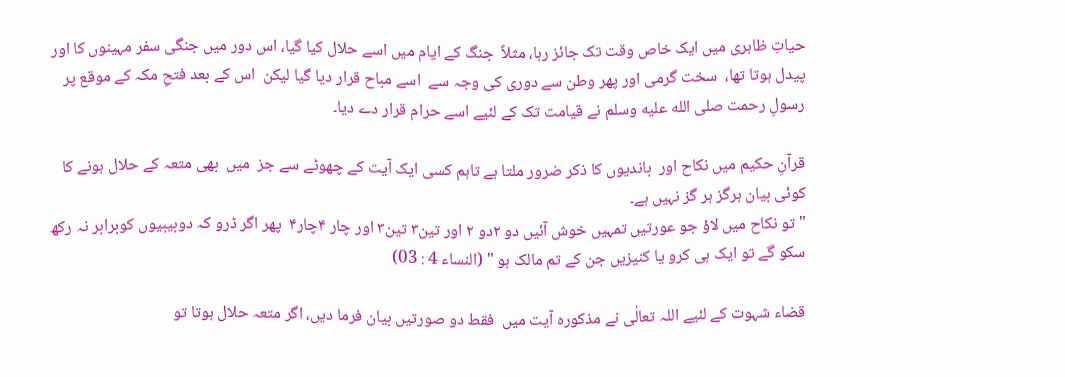حیاتِ ظاہری میں ایک خاص وقت تک جائز رہا، مثلاً  جنگ کے ایام میں اسے حلال کیا گیا، اس دور میں جنگی سفر مہینوں کا اور پیدل ہوتا تھا،  سخت گرمی اور پھر وطن سے دوری کی وجہ سے  اسے مباح قرار دیا گیا لیکن  اس کے بعد فتحِ مکہ کے موقع پر رسولِ رحمت صلى الله عليه وسلم نے قیامت تک کے لئیے اسے حرام قرار دے دیا۔

قرآنِ حکیم میں نکاح اور  باندیوں کا ذکر ضرور ملتا ہے تاہم کسی ایک آیت کے چھوٹے سے جز  میں  بھی متعہ کے حلال ہونے کا کوئی بیان ہرگز ہر گز نہیں ہے۔
"تو نکاح میں لاؤ جو عورتیں تمہیں خوش آئیں دو ۲دو ۲ اور تین۳ تین۳ اور چار ۴چار۴  پھر اگر ڈرو کہ دوبیبیوں کوبرابر نہ رکھ سکو گے تو ایک ہی کرو یا کنیزیں جن کے تم مالک ہو " (النساء 4 : 03)

قضاء شہوت کے لئیے اللہ تعالٰی نے مذکورہ آیت میں  فقط دو صورتیں بیان فرما دیں، اگر متعہ حلال ہوتا تو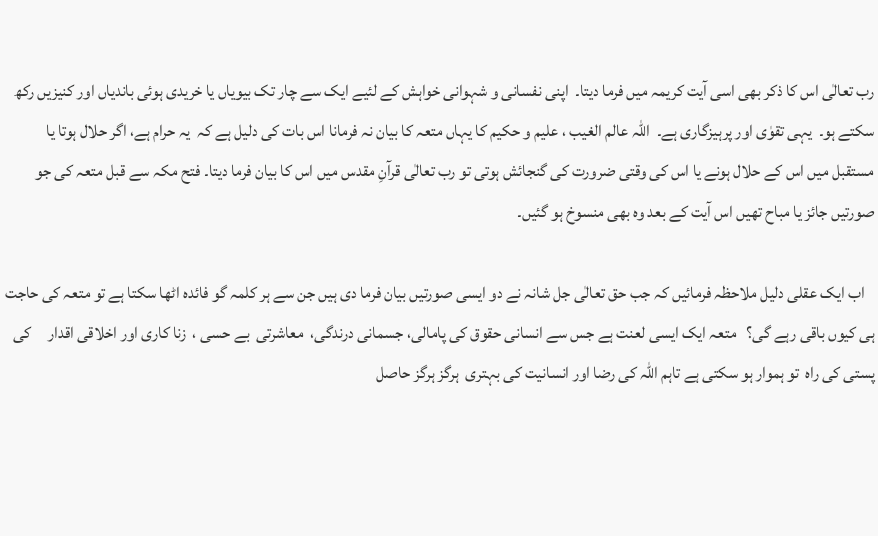رب تعالٰی اس کا ذکر بھی اسی آیت کریمہ میں فرما دیتا۔  اپنی نفسانی و شہوانی خواہش کے لئیے ایک سے چار تک بیویاں یا خریدی ہوئی باندیاں اور کنیزیں رکھ سکتے ہو۔  یہی تقوٰی اور پرہیزگاری ہے۔  اللہ عالم الغیب ، علیم و حکیم کا یہاں متعہ کا بیان نہ فرمانا اس بات کی دلیل ہے کہ  یہ حرام ہے، اگر حلال ہوتا یا مستقبل میں اس کے حلال ہونے یا اس کی وقتی ضرورت کی گنجائش ہوتی تو رب تعالٰی قرآنِ مقدس میں اس کا بیان فرما دیتا۔ فتح مکہ سے قبل متعہ کی جو صورتیں جائز یا مباح تھیں اس آیت کے بعد وہ بھی منسوخ ہو گئیں۔

   اب ایک عقلی دلیل ملاحظہ فرمائیں کہ جب حق تعالٰی جل شانہ نے دو ایسی صورتیں بیان فرما دی ہیں جن سے ہر کلمہ گو فائدہ اٹھا سکتا ہے تو متعہ کی حاجت ہی کیوں باقی رہے گی؟   متعہ ایک ایسی لعنت ہے جس سے انسانی حقوق کی پامالی، جسمانی درندگی،  معاشرتی  بے حسی ،  زنا کاری اور اخلاقی اقدار     کی پستی کی راہ  تو ہموار ہو سکتی ہے تاہم اللہ کی رضا اور انسانیت کی بہتری  ہرگز ہرگز حاصل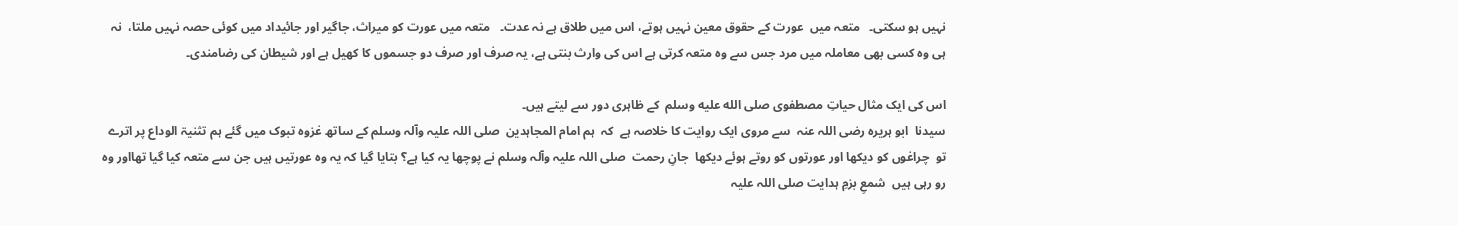نہیں ہو سکتی۔   متعہ میں  عورت کے حقوق معین نہیں ہوتے، اس میں طلاق ہے نہ عدت۔   متعہ میں عورت کو میراث، جاگیر اور جائیداد میں کوئی حصہ نہیں ملتا،  نہ ہی وہ کسی بھی معاملہ میں مرد جس سے وہ متعہ کرتی ہے اس کی وارث بنتی ہے، یہ صرف اور صرف دو جسموں کا کھیل ہے اور شیطان کی رضامندی۔

اس کی ایک مثال حیاتِ مصطفوی صلى الله عليه وسلم  کے ظاہری دور سے لیتے ہیں۔
سیدنا  ابو ہریرہ رضی اللہ عنہ  سے مروی ایک روایت کا خلاصہ ہے  کہ  ہم امام المجاہدین  صلی اللہ علیہ وآلہ وسلم کے ساتھ غزوہ تبوک میں گئے ہم تثنیۃ الوداع پر اترے  تو  چراغوں کو دیکھا اور عورتوں کو روتے ہوئے دیکھا  جانِ رحمت  صلی اللہ علیہ وآلہ وسلم نے پوچھا یہ کیا ہے؟ بتایا گیا کہ یہ وہ عورتیں ہیں جن سے متعہ کیا گیا تھااور وہ رو رہی ہیں  شمعِ بزمِ ہدایت صلی اللہ علیہ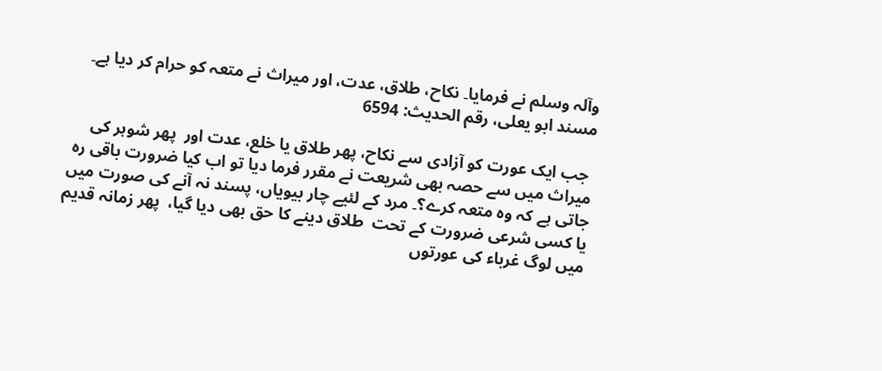وآلہ وسلم نے فرمایا۔ نکاح، طلاق، عدت، اور میراث نے متعہ کو حرام کر دیا ہے۔
مسند ابو يعلی، رقم الحديث: 6594

 جب ایک عورت کو آزادی سے نکاح، پھر طلاق یا خلع، عدت اور  پھر شوہر کی میراث میں سے حصہ بھی شریعت نے مقرر فرما دیا تو اب کیا ضرورت باقی رہ جاتی ہے کہ وہ متعہ کرے؟۔ مرد کے لئیے چار بیویاں، پسند نہ آنے کی صورت میں یا کسی شرعی ضرورت کے تحت  طلاق دینے کا حق بھی دیا گیا،  پھر زمانہ قدیم میں لوگ غرباء کی عورتوں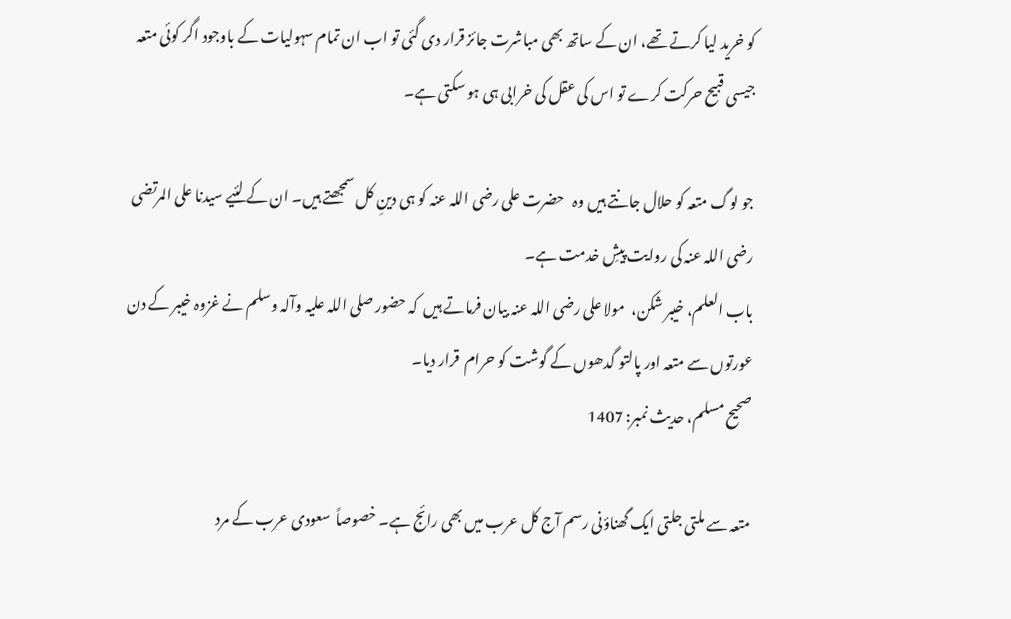کو خرید لیا کرتے تھے، ان کے ساتھ بھی مباشرت جائز قرار دی گئی تو اب ان تمام سہولیات کے باوجود اگر کوئی متعہ جیسی قبیح حرکت کرے تو اس کی عقل کی خرابی ہی ہو سکتی ہے۔

جو لوگ متعہ کو حلال جانتے ہیں وہ   حضرت علی رضی اللہ عنہ کو ہی دینِ کل سمجھتے ہیں۔ ان کے لئیے سیدنا علی المرتضی رضی اللہ عنہ کی روایت پیشِ خدمت ہے۔
باب العلم، خیبر شکن،  مولا علی رضی اللہ عنہ بیان فرماتے ہیں  کہ حضور صلی اللہ علیہ وآلہ وسلم نے غزوہ خیبر کے دن عورتوں سے متعہ اور پالتو گدھوں کے گوشت کو حرام  قرار دیا۔
صحيح مسلم، حديث نمبر: 1407

متعہ سے ملتی جلتی ایک گھناؤنی رسم آج کل عرب میں بھی رائج ہے۔ خصوصاً  سعودی عرب کے مرد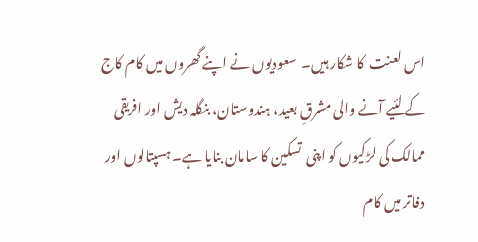اس لعنت  کا شکار ہیں۔  سعودیوں نے اپنے گھروں میں کام کاج کے لئیے آنے والی مشرقِ بعید، ہندوستان، بنگلہ دیش اور افریقی ممالک کی لڑکیوں کو اپنی  تسکین کا سامان بنایا ہے۔ ہسپتالوں اور دفاتر میں کام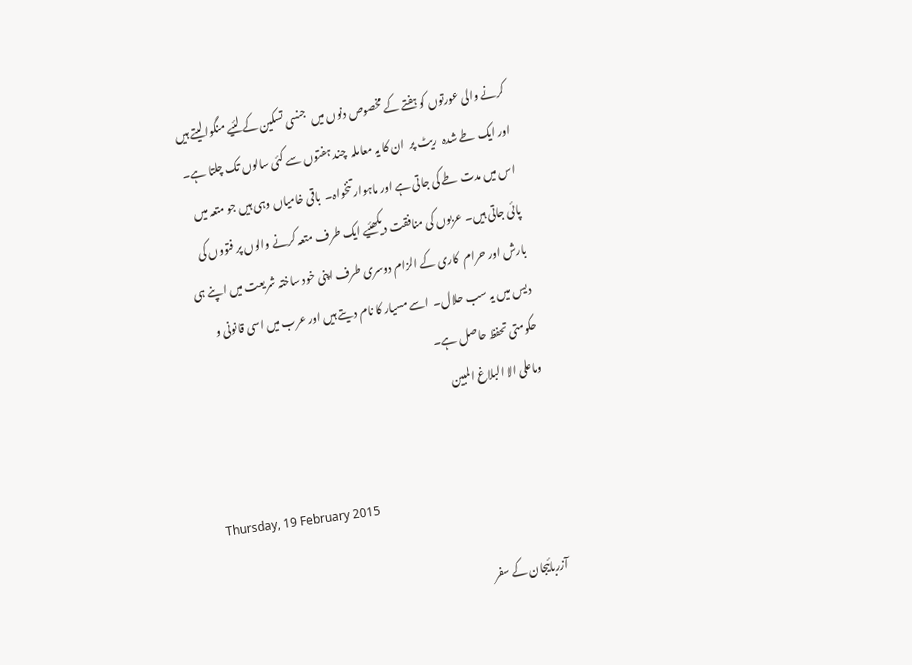کرنے والی عورتوں کو ہفتے کے مخصوص دنوں میں  جنسی تسکین کے لئیے منگوا لیتے ہیں اور ایک طے شدہ  ریٹ پر  ان کا یہ معاملہ  چند ہفتوں سے کئی سالوں تک چلتا ہے۔  اس میں مدت طے کی جاتی ہے اور ماہوار تنخواہ۔  باقی خامیاں وہی ہیں جو متعہ میں پائی جاتی ہیں۔ عربوں کی منافقت دیکھئیے ایک طرف متعہ کرنے والوں پر فتووں کی بارش اور حرام  کاری کے الزام دوسری طرف اپنی خود ساختہ شریعت میں اپنے ہی دیس میں یہ سب حلال۔  اسے مسیار کا نام دیتے ہیں اور عرب میں اسی قانونی و حکومتی تحفظ حاصل ہے۔
وماعلی الا البلاغ المبین


Thursday, 19 February 2015

آزربائیجان کے سفر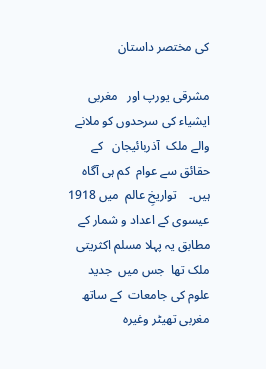کی مختصر داستان

مشرقی یورپ اور   مغربی  ایشیاء کی سرحدوں کو ملانے والے ملک  آذربائیجان   کے  حقائق سے عوام  کم ہی آگاہ ہیں۔    تواریخِ عالم  میں 1918 عیسوی کے اعداد و شمار کے مطابق یہ پہلا مسلم اکثریتی ملک تھا  جس میں  جدید علوم کی جامعات  کے ساتھ مغربی تھیٹر وغیرہ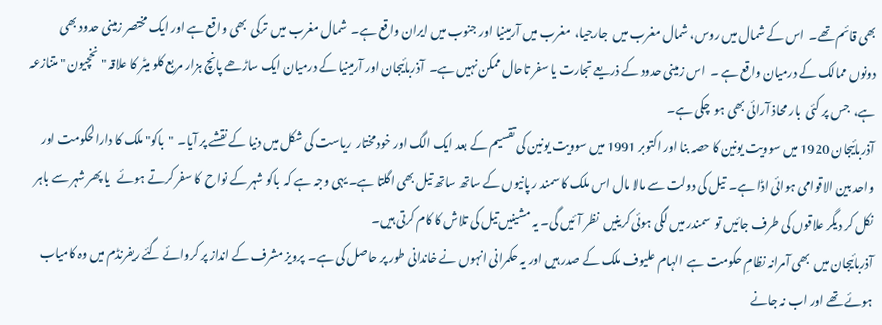بھی قائم تھے۔  اس کے شمال میں روس، شمال مغرب میں  جارجیا،  مغرب میں آرمینیا اور جنوب میں ایران واقع ہے۔  شمال مغرب میں  ترکی  بھی واقع ہے اور ایک مختصر زمینی حدود بھی دونوں ممالک کے درمیان واقع ہے ۔  اس زمینی حدود کے ذریعے تجارت یا سفر تاحال ممکن نہیں ہے۔  آذربائیجان اور آرمینیا کے درمیان ایک ساڑھے پانچ ہزار مربع کلو میٹر کا علاقہ "نخچیون " متنازعہ ہے،  جس پر کئی  بار محاذ آرائی بھی ہو  چکی ہے۔
آذربائیجان 1920 میں سوویت یونین کا حصہ بنا اور اکتوبر 1991 میں سوویت یونین کی تقسیم کے بعد ایک الگ اور خود مختار  ریاست کی شکل میں دنیا کے نقشے پر آیا۔  "باکو" ملک کا دارالحکومت اور واحد بین الاقوامی ہوائی اڈا ہے۔  تیل کی دولت سے مالا مال اس ملک کا سمند ر پانیوں کے ساتھ ساتھ تیل بھی اگلتا ہے۔ یہی وجہ ہے کہ  باکو شہر کے نواح  کا سفر کرتے ہوئے   یا پھر شہر سے باہر نکل کر دیگر علاقوں کی طرف جائیں تو  سمندر میں لگی ہوئی کرینیں  نظر آئیں گی۔ یہ مشینیں تیل کی تلاش کا کام کرتی ہیں۔
آذربائیجان میں  بھی آمرانہ نظامِ حکومت ہے  الہام علیوف ملک کے صدر ہیں اور یہ حکمرانی انہوں نے خاندانی طور پر حاصل کی ہے۔  پرویز مشرف کے انداز پر کروائے گئے ریفرنڈم میں وہ کامیاب ہوئے تھے اور اب نہ جانے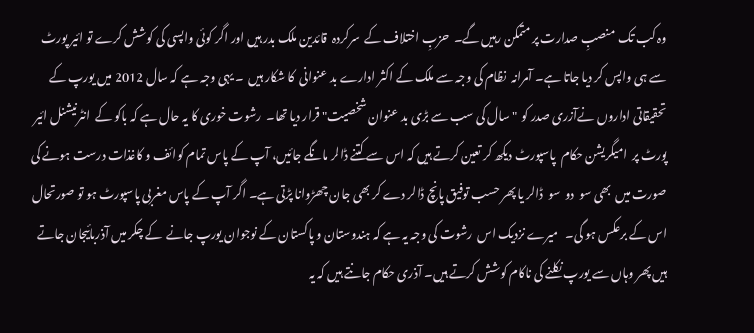وہ کب تک  منصبِ صدارت پر متمکن رہیں گے۔  حزبِ اختلاف کے  سرکردہ  قائدین ملک بدر ہیں اور اگر کوئی واپسی کی کوشش کرے تو ائیر پورٹ سے ہی واپس کر دیا جاتا ہے۔ آمرانہ  نظام کی وجہ سے ملک کے اکثر ادارے بد عنوانی  کا شکار ہیں  ۔ یہی وجہ ہے کہ سال 2012 میں یورپ کے تحقیقاتی اداروں نےآزری صدر کو  "سال کی سب سے بڑی بد عنوان شخصیت" قرار دیا تھا۔  رشوت خوری کا یہ حال ہے کہ باکو کے  انٹرنیشنل ائیر پورٹ پر  امیگریشن حکام  پاسپورٹ دیکھ کر تعین کرتے ہیں کہ اس سے کتنے ڈالر مانگے جائیں، آپ کے پاس تمام کوائف و کاغذات درست ہونے کی صورت میں  بھی سو  دو  سو  ڈالر یا پھر حسب توفیق پانچ ڈالر دے کر بھی جان چھڑوانا پڑتی ہے۔ اگر آپ کے پاس مغربی پاسپورٹ ہو تو صورتحال اس کے برعکس ہو گی۔   میرے نزدیک اس  رشوت کی وجہ یہ ہے کہ ہندوستان و پاکستان کے نوجوان یورپ جانے  کے چکر میں آذربائیجان جاتے ہیں پھر وہاں سے یورپ نکلنے کی ناکام کوشش کرتے ہیں۔ آذری حکام جانتے ہیں کہ یہ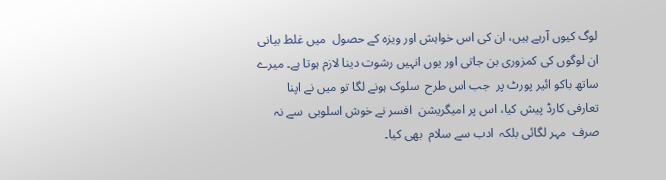لوگ کیوں آرہے ہیں، ان کی اس خواہش اور ویزہ کے حصول  میں غلط بیانی ان لوگوں کی کمزوری بن جاتی اور یوں انہیں رشوت دینا لازم ہوتا ہے۔ میرے ساتھ باکو ائیر پورٹ پر  جب اس طرح  سلوک ہونے لگا تو میں نے اپنا تعارفی کارڈ پیش کیا، اس پر امیگریشن  افسر نے خوش اسلوبی  سے نہ صرف  مہر لگائی بلکہ  ادب سے سلام  بھی کیا۔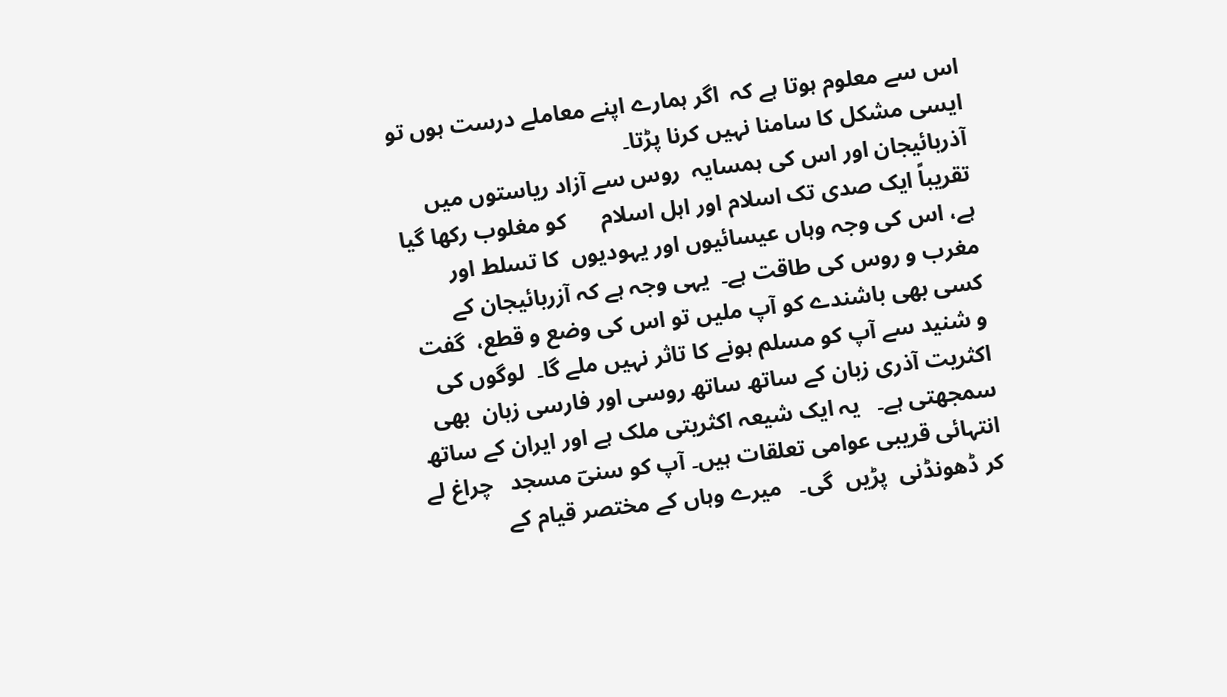اس سے معلوم ہوتا ہے کہ  اگر ہمارے اپنے معاملے درست ہوں تو ایسی مشکل کا سامنا نہیں کرنا پڑتا۔
آذربائیجان اور اس کی ہمسایہ  روس سے آزاد ریاستوں میں  تقریباً ایک صدی تک اسلام اور اہل اسلام      کو مغلوب رکھا گیا ہے، اس کی وجہ وہاں عیسائیوں اور یہودیوں  کا تسلط اور مغرب و روس کی طاقت ہے۔  یہی وجہ ہے کہ آزربائیجان کے کسی بھی باشندے کو آپ ملیں تو اس کی وضع و قطع،  گفت و شنید سے آپ کو مسلم ہونے کا تاثر نہیں ملے گا۔  لوگوں کی اکثریت آذری زبان کے ساتھ ساتھ روسی اور فارسی زبان  بھی  سمجھتی ہے۔   یہ ایک شیعہ اکثریتی ملک ہے اور ایران کے ساتھ انتہائی قریبی عوامی تعلقات ہیں۔ آپ کو سنیؔ مسجد   چراغ لے کر ڈھونڈنی  پڑیں  گی۔   میرے وہاں کے مختصر قیام کے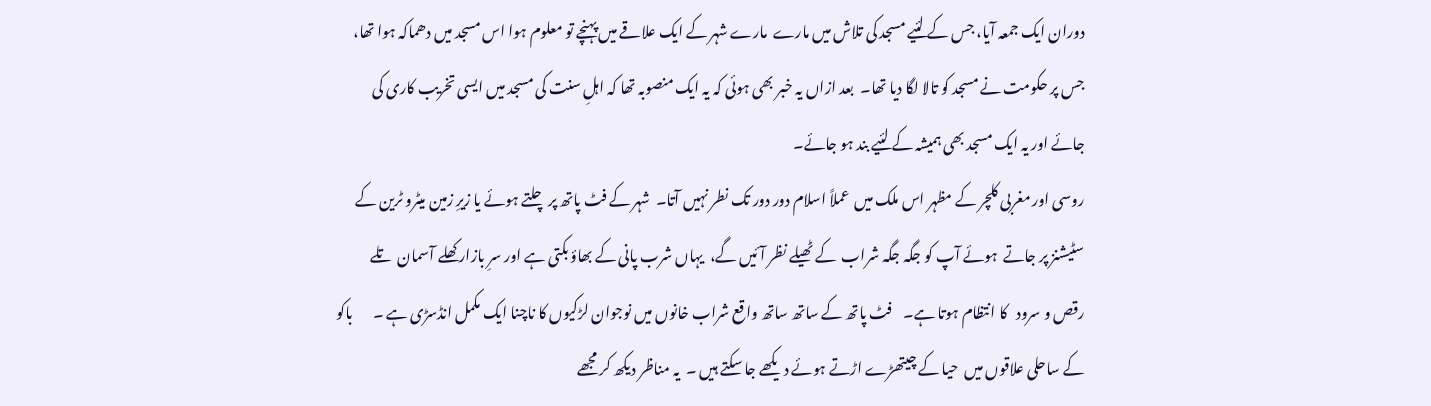دوران ایک جمعہ آیا، جس کے لئیے مسجد کی تلاش میں مارے  مارے شہر کے ایک علاقے میں پہنچے تو معلوم ہوا اس مسجد میں دھماکہ ہوا تھا، جس پر حکومت نے مسجد کو تالا لگا دیا تھا۔  بعد ازاں یہ خبر بھی ہوئی کہ یہ ایک منصوبہ تھا کہ اہلِ سنت کی مسجد میں ایسی تخریب کاری کی جائے اور یہ ایک مسجد بھی ہمیشہ کے لئیے بند ہو جائے۔
روسی اور مغربی کلچر کے مظہر اس ملک میں  عملاً اسلام دور دور تک نطر نہیں آتا۔  شہر کے فٹ پاتھ پر چلتے ہوئے یا زیرِ زمین میٹرو ٹرین کے سٹیشنز پر جاتے  ہوئے آپ کو جگہ جگہ شراب  کے ٹھیلے نظر آئیں گے،  یہاں شرب پانی کے بھاؤ بکتی ہے اور سرِ بازار کھلے آسمان  تلے رقص و سرود   کا انتظام ہوتا ہے۔    فٹ پاتھ کے ساتھ ساتھ واقع شراب خانوں میں نوجوان لڑکیوں کا ناچنا ایک مکمل انڈسڑی ہے ۔       باکو کے ساحلی علاقوں میں  حیا کے چیتھڑے اڑتے ہوئے دیکھے جا سکتے ہیں ۔  یہ مناظر دیکھ کر مجھے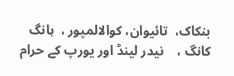بنکاک،  تائیوان، کوالالمپور ،  ہانگ کانگ ،    نیدر لینڈ اور یورپ کے حرام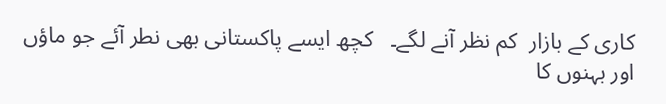کاری کے بازار  کم نظر آنے لگے۔   کچھ ایسے پاکستانی بھی نطر آئے جو ماؤں اور بہنوں کا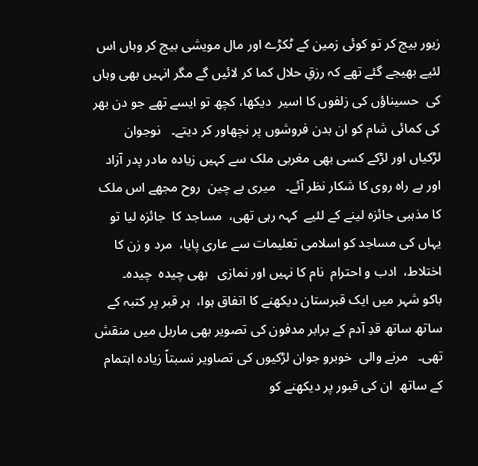زیور بیچ کر تو کوئی زمین کے ٹکڑے اور مال مویشی بیچ کر وہاں اس لئیے بھیجے گئے تھے کہ رزقِ حلال کما کر لائیں گے مگر انہیں بھی وہاں کی  حسیناؤں کی زلفوں کا اسیر  دیکھا، کچھ تو ایسے تھے جو دن بھر کی کمائی شام کو ان بدن فروشوں پر نچھاور کر دیتے۔   نوجوان لڑکیاں اور لڑکے کسی بھی مغربی ملک سے کہیں زیادہ مادر پدر آزاد اور بے راہ روی کا شکار نظر آئے۔   میری بے چین  روح مجھے اس ملک کا مذہبی جائزہ لینے کے لئیے  کہہ رہی تھی،  مساجد کا  جائزہ لیا تو یہاں کی مساجد کو اسلامی تعلیمات سے عاری پایا،  مرد و زن کا اختلاط،  ادب و احترام  نام کا نہیں اور نمازی   بھی چیدہ  چیدہ۔     باکو شہر میں ایک قبرستان دیکھنے کا اتفاق ہوا،  ہر قبر پر کتبہ کے ساتھ ساتھ قدِ آدم کے برابر مدفون کی تصویر بھی ماربل میں منقش تھی۔   مرنے والی  خوبرو جوان لڑکیوں کی تصاویر نسبتاً زیادہ اہتمام   کے ساتھ  ان کی قبور پر دیکھنے کو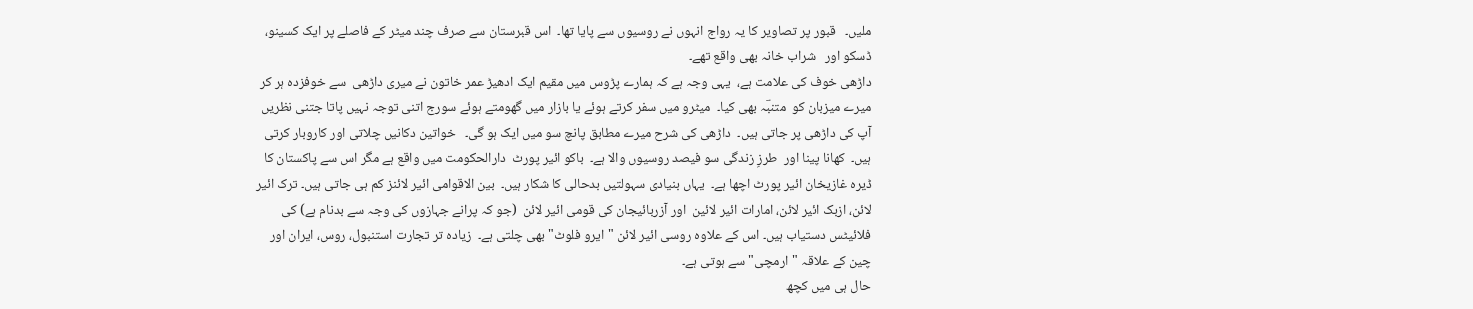ملیں۔   قبور پر تصاویر کا یہ رواج انہوں نے روسیوں سے پایا تھا۔  اس قبرستان سے صرف چند میٹر کے فاصلے پر ایک کسینو، ڈسکو اور   شراب خانہ بھی واقع تھے۔
داڑھی خوف کی علامت ہے،  یہی وجہ ہے کہ ہمارے پڑوس میں مقیم ایک ادھیڑ عمر خاتون نے میری داڑھی  سے خوفزدہ ہر کر میرے میزبان کو  متنبؔہ بھی کیا۔  میٹرو میں سفر کرتے ہوئے یا بازار میں گھومتے ہوئے سورج اتنی توجہ نہیں پاتا جتنی نظریں آپ کی داڑھی پر جاتی ہیں۔  داڑھی کی شرح میرے مطابق پانچ سو میں ایک ہو گی۔   خواتین دکانیں چلاتی اور کاروبار کرتی ہیں۔  کھانا پینا اور  طرزِ زندگی سو فیصد روسیوں والا ہے۔  باکو ائیر پورٹ  دارالحکومت میں واقع ہے مگر اس سے پاکستان کا ڈیرہ غازیخان ائیر پورٹ اچھا ہے۔  یہاں بنیادی سہولتیں بدحالی کا شکار ہیں۔  بین الاقوامی ائیر لائنز کم ہی جاتی ہیں۔ ترک ائیر لائن، ازبک ائیر لائن، امارات ائیر لائین  اور آزربائیجان کی قومی ائیر لائن  (جو کہ پرانے جہازوں کی وجہ سے بدنام ہے) کی فلائیٹس دستیاب ہیں۔ اس کے علاوہ روسی ائیر لائن "ایرو فلوٹ" بھی چلتی ہے۔  زیادہ تر تجارت استنبول، روس، ایران اور چین کے علاقہ "ارمچی" سے ہوتی ہے۔
حال ہی میں کچھ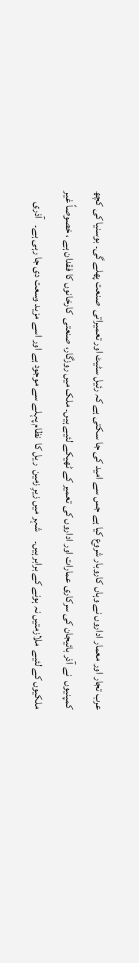عرب تجار اور معمار اداروں نے وہاں کاروبار شروع کیا ہے جس سے امید کی جا سکتی ہے کہ رئیل سٹیٹ اور تعمیراتی  صنعت پھلے گی۔ بوسنیا کی کچھ کمپنیوں  نے آذر بائیجان کی سرکاری عمارات اور اداروں کی تعمیر کے ٹھیکے لئیے ہیں۔ ملک میں روزگار، صنعتی  کارخانوں کا فقدان ہے ، خصوصاً غیر ملکیوں کے لئیے  ملازمتیں نہ ہونے کے برابر ہیں۔    شہر میں زیرِ زمین  ریل کا  نظام پہلے سے موجود ہے اور اسے مزید وسعت دی جا رہی ہے۔   آذری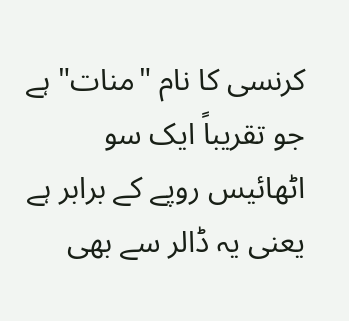کرنسی کا نام "منات" ہے جو تقریباً ایک سو اٹھائیس روپے کے برابر ہے یعنی یہ ڈالر سے بھی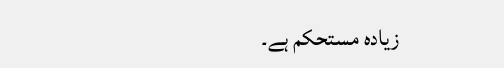زیادہ مستحکم ہے۔